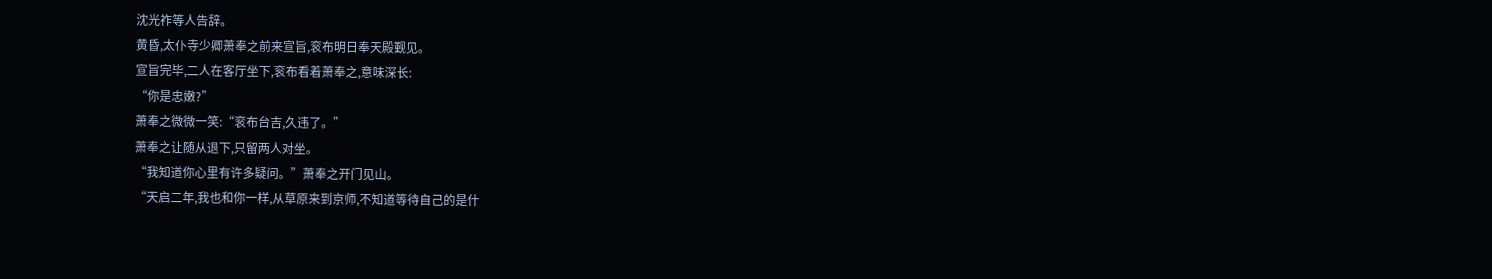沈光祚等人告辞。
黄昏,太仆寺少卿萧奉之前来宣旨,衮布明日奉天殿觐见。
宣旨完毕,二人在客厅坐下,衮布看着萧奉之,意味深长:
“你是忠嫩?”
萧奉之微微一笑:“衮布台吉,久违了。”
萧奉之让随从退下,只留两人对坐。
“我知道你心里有许多疑问。”萧奉之开门见山。
“天启二年,我也和你一样,从草原来到京师,不知道等待自己的是什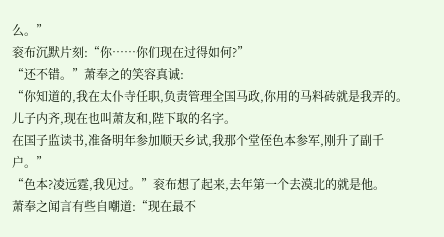么。”
衮布沉默片刻:“你……你们现在过得如何?”
“还不错。”萧奉之的笑容真诚:
“你知道的,我在太仆寺任职,负责管理全国马政,你用的马料砖就是我弄的。
儿子内齐,现在也叫萧友和,陛下取的名字。
在国子监读书,准备明年参加顺天乡试,我那个堂侄色本参军,刚升了副千户。”
“色本?凌远霆,我见过。”衮布想了起来,去年第一个去漠北的就是他。
萧奉之闻言有些自嘲道:“现在最不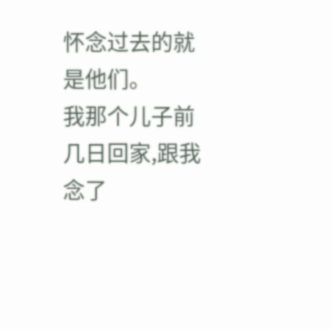怀念过去的就是他们。
我那个儿子前几日回家,跟我念了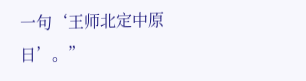一句‘王师北定中原日’。”